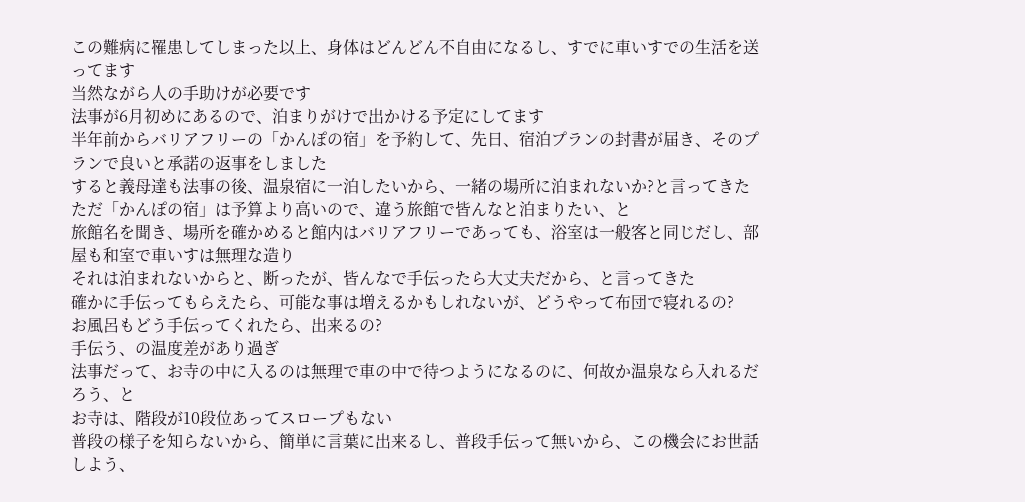この難病に罹患してしまった以上、身体はどんどん不自由になるし、すでに車いすでの生活を送ってます
当然ながら人の手助けが必要です
法事が6月初めにあるので、泊まりがけで出かける予定にしてます
半年前からバリアフリーの「かんぽの宿」を予約して、先日、宿泊プランの封書が届き、そのプランで良いと承諾の返事をしました
すると義母達も法事の後、温泉宿に一泊したいから、一緒の場所に泊まれないか?と言ってきた
ただ「かんぽの宿」は予算より高いので、違う旅館で皆んなと泊まりたい、と
旅館名を聞き、場所を確かめると館内はバリアフリーであっても、浴室は一般客と同じだし、部屋も和室で車いすは無理な造り
それは泊まれないからと、断ったが、皆んなで手伝ったら大丈夫だから、と言ってきた
確かに手伝ってもらえたら、可能な事は増えるかもしれないが、どうやって布団で寝れるの?
お風呂もどう手伝ってくれたら、出来るの?
手伝う、の温度差があり過ぎ
法事だって、お寺の中に入るのは無理で車の中で待つようになるのに、何故か温泉なら入れるだろう、と
お寺は、階段が10段位あってスロープもない
普段の様子を知らないから、簡単に言葉に出来るし、普段手伝って無いから、この機会にお世話しよう、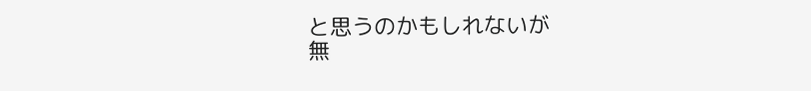と思うのかもしれないが
無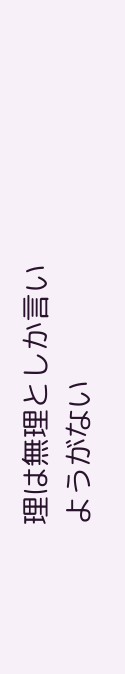理は無理としか言いようがない